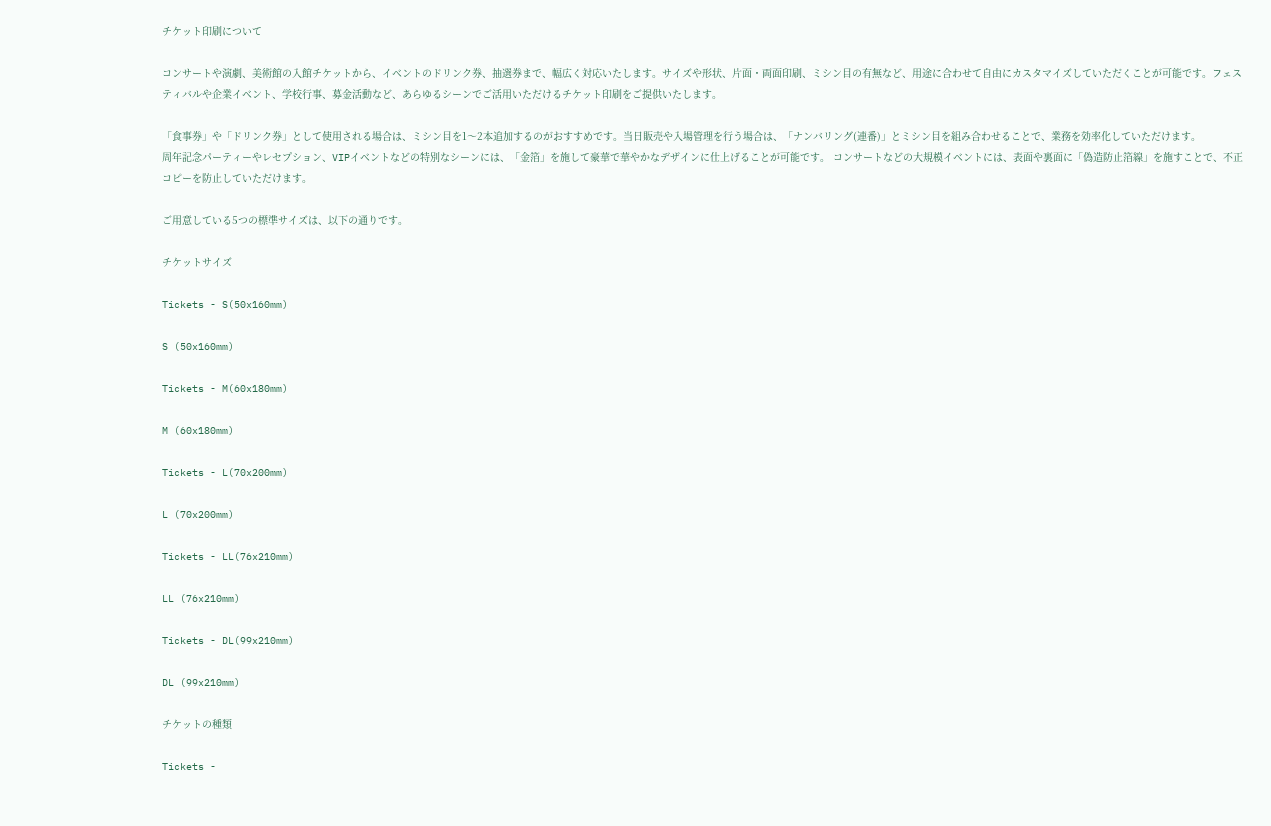チケット印刷について

コンサートや演劇、美術館の入館チケットから、イベントのドリンク券、抽選券まで、幅広く対応いたします。サイズや形状、片面・両面印刷、ミシン目の有無など、用途に合わせて自由にカスタマイズしていただくことが可能です。フェスティバルや企業イベント、学校行事、募金活動など、あらゆるシーンでご活用いただけるチケット印刷をご提供いたします。

「食事券」や「ドリンク券」として使用される場合は、ミシン目を1〜2本追加するのがおすすめです。当日販売や入場管理を行う場合は、「ナンバリング(連番)」とミシン目を組み合わせることで、業務を効率化していただけます。
周年記念パーティーやレセプション、VIPイベントなどの特別なシーンには、「金箔」を施して豪華で華やかなデザインに仕上げることが可能です。 コンサートなどの大規模イベントには、表面や裏面に「偽造防止箔線」を施すことで、不正コピーを防止していただけます。

ご用意している5つの標準サイズは、以下の通りです。

チケットサイズ

Tickets - S(50x160mm)

S (50x160mm)

Tickets - M(60x180mm)

M (60x180mm)

Tickets - L(70x200mm)

L (70x200mm)

Tickets - LL(76x210mm)

LL (76x210mm)

Tickets - DL(99x210mm)

DL (99x210mm)

チケットの種類

Tickets -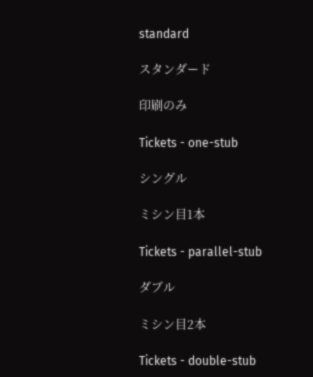standard

スタンダード

印刷のみ

Tickets - one-stub

シングル

ミシン目1本

Tickets - parallel-stub

ダブル

ミシン目2本

Tickets - double-stub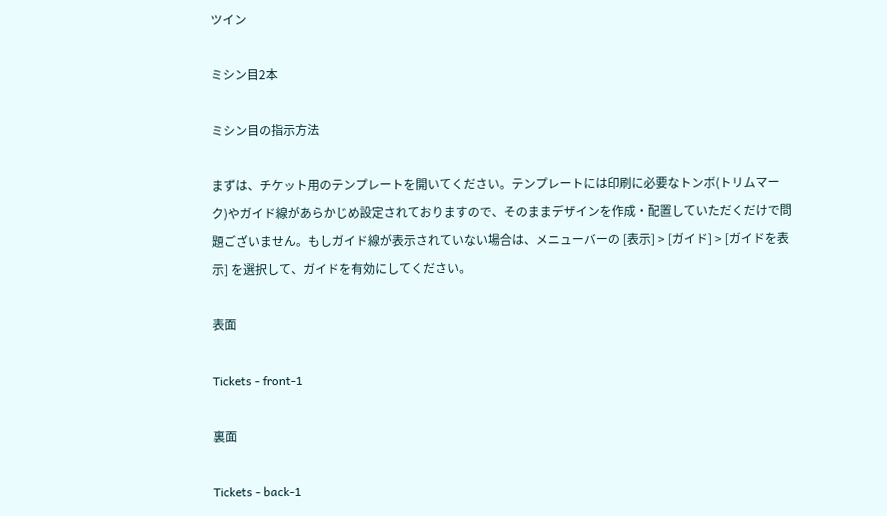ツイン

ミシン目2本

ミシン目の指示方法

まずは、チケット用のテンプレートを開いてください。テンプレートには印刷に必要なトンボ(トリムマーク)やガイド線があらかじめ設定されておりますので、そのままデザインを作成・配置していただくだけで問題ございません。もしガイド線が表示されていない場合は、メニューバーの [表示] > [ガイド] > [ガイドを表示] を選択して、ガイドを有効にしてください。

表面

Tickets - front-1

裏面

Tickets - back-1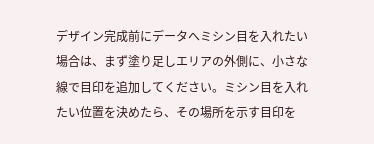デザイン完成前にデータへミシン目を入れたい場合は、まず塗り足しエリアの外側に、小さな線で目印を追加してください。ミシン目を入れたい位置を決めたら、その場所を示す目印を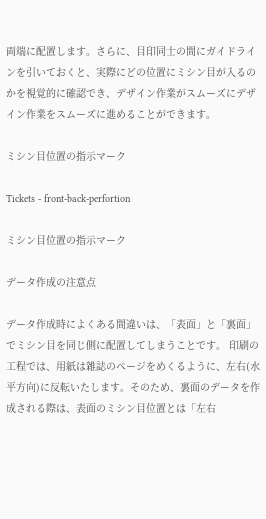両端に配置します。さらに、目印同士の間にガイドラインを引いておくと、実際にどの位置にミシン目が入るのかを視覚的に確認でき、デザイン作業がスムーズにデザイン作業をスムーズに進めることができます。

ミシン目位置の指示マーク

Tickets - front-back-perfortion

ミシン目位置の指示マーク

データ作成の注意点

データ作成時によくある間違いは、「表面」と「裏面」でミシン目を同じ側に配置してしまうことです。 印刷の工程では、用紙は雑誌のページをめくるように、左右(水平方向)に反転いたします。そのため、裏面のデータを作成される際は、表面のミシン目位置とは「左右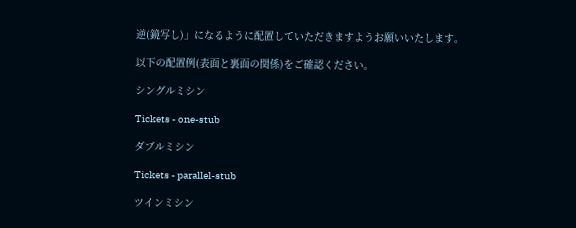逆(鏡写し)」になるように配置していただきますようお願いいたします。

以下の配置例(表面と裏面の関係)をご確認ください。

シングルミシン

Tickets - one-stub

ダブルミシン

Tickets - parallel-stub

ツインミシン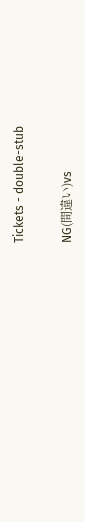Tickets - double-stub

NG(間違い)vs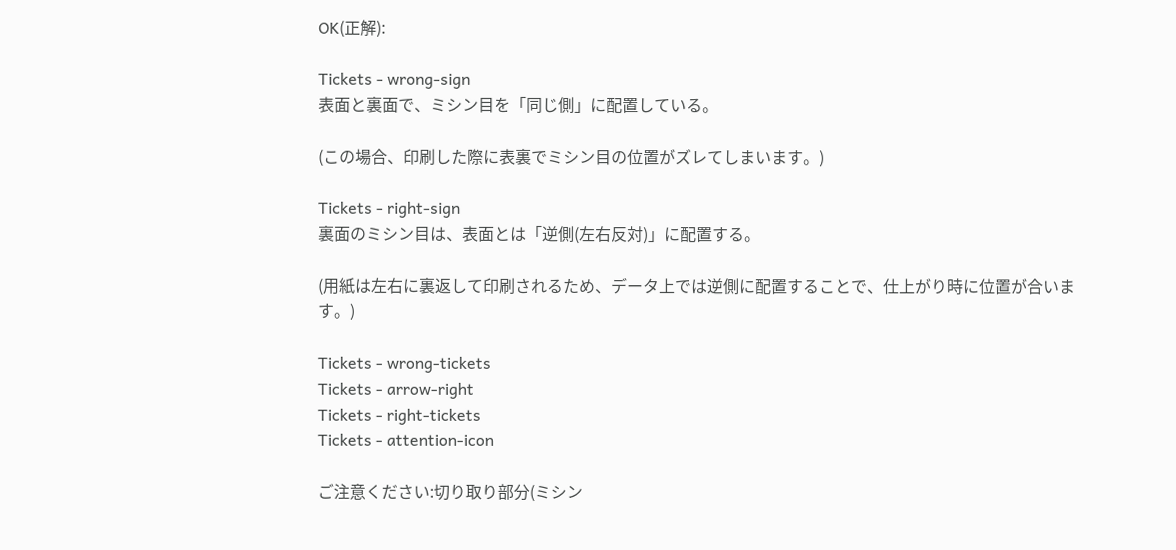OK(正解):

Tickets - wrong-sign
表面と裏面で、ミシン目を「同じ側」に配置している。

(この場合、印刷した際に表裏でミシン目の位置がズレてしまいます。)

Tickets - right-sign
裏面のミシン目は、表面とは「逆側(左右反対)」に配置する。

(用紙は左右に裏返して印刷されるため、データ上では逆側に配置することで、仕上がり時に位置が合います。)

Tickets - wrong-tickets
Tickets - arrow-right
Tickets - right-tickets
Tickets - attention-icon

ご注意ください:切り取り部分(ミシン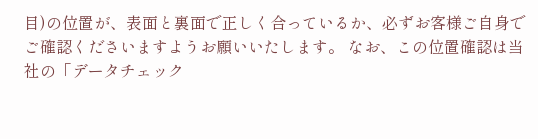目)の位置が、表面と裏面で正しく合っているか、必ずお客様ご自身でご確認くださいますようお願いいたします。 なお、この位置確認は当社の「データチェック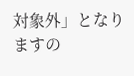対象外」となりますの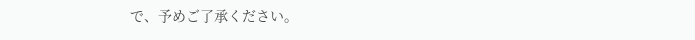で、予めご了承ください。